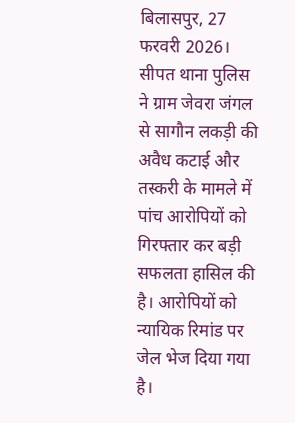बिलासपुर, 27 फरवरी 2026। सीपत थाना पुलिस ने ग्राम जेवरा जंगल से सागौन लकड़ी की अवैध कटाई और तस्करी के मामले में पांच आरोपियों को गिरफ्तार कर बड़ी सफलता हासिल की है। आरोपियों को न्यायिक रिमांड पर जेल भेज दिया गया है।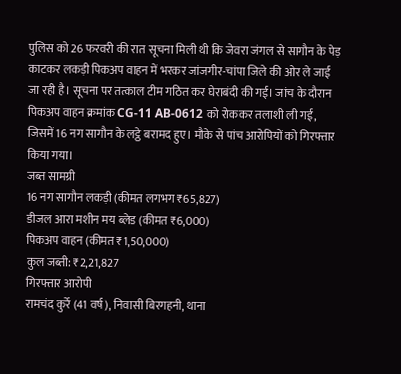पुलिस को 26 फरवरी की रात सूचना मिली थी कि जेवरा जंगल से सागौन के पेड़ काटकर लकड़ी पिकअप वाहन में भरकर जांजगीर-चांपा जिले की ओर ले जाई जा रही है। सूचना पर तत्काल टीम गठित कर घेराबंदी की गई। जांच के दौरान पिकअप वाहन क्रमांक CG-11 AB-0612 को रोककर तलाशी ली गई, जिसमें 16 नग सागौन के लट्ठे बरामद हुए। मौके से पांच आरोपियों को गिरफ्तार किया गया।
जब्त सामग्री
16 नग सागौन लकड़ी (कीमत लगभग ₹65,827)
डीजल आरा मशीन मय ब्लेड (कीमत ₹6,000)
पिकअप वाहन (कीमत ₹1,50,000)
कुल जब्ती: ₹2,21,827
गिरफ्तार आरोपी
रामचंद कुर्रे (41 वर्ष), निवासी बिरगहनी, थाना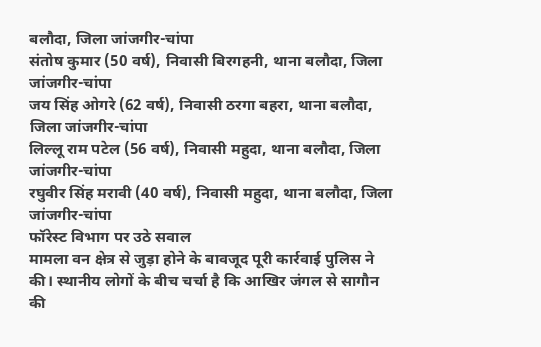बलौदा, जिला जांजगीर-चांपा
संतोष कुमार (50 वर्ष), निवासी बिरगहनी, थाना बलौदा, जिला जांजगीर-चांपा
जय सिंह ओगरे (62 वर्ष), निवासी ठरगा बहरा, थाना बलौदा, जिला जांजगीर-चांपा
लिल्लू राम पटेल (56 वर्ष), निवासी महुदा, थाना बलौदा, जिला जांजगीर-चांपा
रघुवीर सिंह मरावी (40 वर्ष), निवासी महुदा, थाना बलौदा, जिला जांजगीर-चांपा
फॉरेस्ट विभाग पर उठे सवाल
मामला वन क्षेत्र से जुड़ा होने के बावजूद पूरी कार्रवाई पुलिस ने की। स्थानीय लोगों के बीच चर्चा है कि आखिर जंगल से सागौन की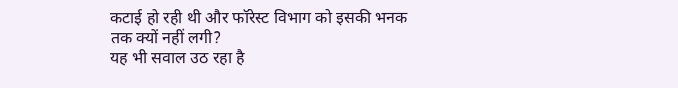कटाई हो रही थी और फॉरेस्ट विभाग को इसकी भनक तक क्यों नहीं लगी?
यह भी सवाल उठ रहा है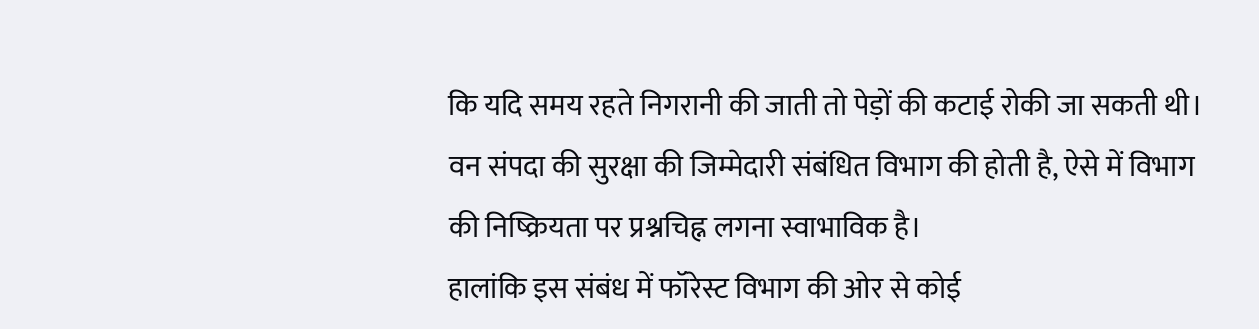कि यदि समय रहते निगरानी की जाती तो पेड़ों की कटाई रोकी जा सकती थी। वन संपदा की सुरक्षा की जिम्मेदारी संबंधित विभाग की होती है, ऐसे में विभाग की निष्क्रियता पर प्रश्नचिह्न लगना स्वाभाविक है।
हालांकि इस संबंध में फॉरेस्ट विभाग की ओर से कोई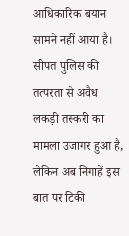आधिकारिक बयान सामने नहीं आया है।
सीपत पुलिस की तत्परता से अवैध लकड़ी तस्करी का मामला उजागर हुआ है, लेकिन अब निगाहें इस बात पर टिकी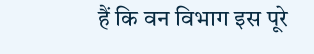हैं कि वन विभाग इस पूरे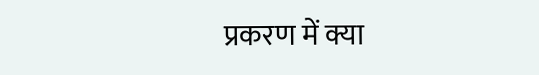प्रकरण में क्या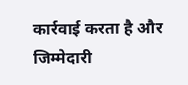कार्रवाई करता है और जिम्मेदारी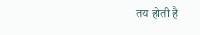तय होती है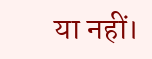या नहीं।